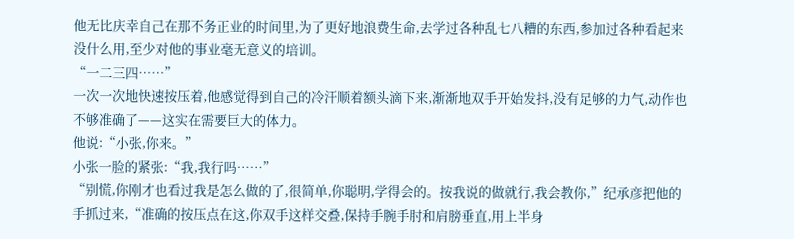他无比庆幸自己在那不务正业的时间里,为了更好地浪费生命,去学过各种乱七八糟的东西,参加过各种看起来没什么用,至少对他的事业毫无意义的培训。
“一二三四……”
一次一次地快速按压着,他感觉得到自己的冷汗顺着额头滴下来,渐渐地双手开始发抖,没有足够的力气,动作也不够准确了——这实在需要巨大的体力。
他说:“小张,你来。”
小张一脸的紧张:“我,我行吗……”
“别慌,你刚才也看过我是怎么做的了,很简单,你聪明,学得会的。按我说的做就行,我会教你,”纪承彦把他的手抓过来,“准确的按压点在这,你双手这样交叠,保持手腕手肘和肩膀垂直,用上半身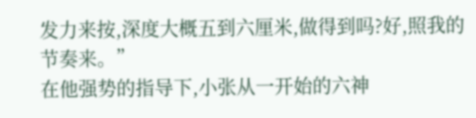发力来按,深度大概五到六厘米,做得到吗?好,照我的节奏来。”
在他强势的指导下,小张从一开始的六神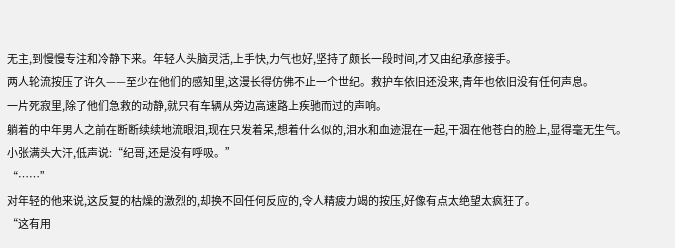无主,到慢慢专注和冷静下来。年轻人头脑灵活,上手快,力气也好,坚持了颇长一段时间,才又由纪承彦接手。
两人轮流按压了许久——至少在他们的感知里,这漫长得仿佛不止一个世纪。救护车依旧还没来,青年也依旧没有任何声息。
一片死寂里,除了他们急救的动静,就只有车辆从旁边高速路上疾驰而过的声响。
躺着的中年男人之前在断断续续地流眼泪,现在只发着呆,想着什么似的,泪水和血迹混在一起,干涸在他苍白的脸上,显得毫无生气。
小张满头大汗,低声说:“纪哥,还是没有呼吸。”
“……”
对年轻的他来说,这反复的枯燥的激烈的,却换不回任何反应的,令人精疲力竭的按压,好像有点太绝望太疯狂了。
“这有用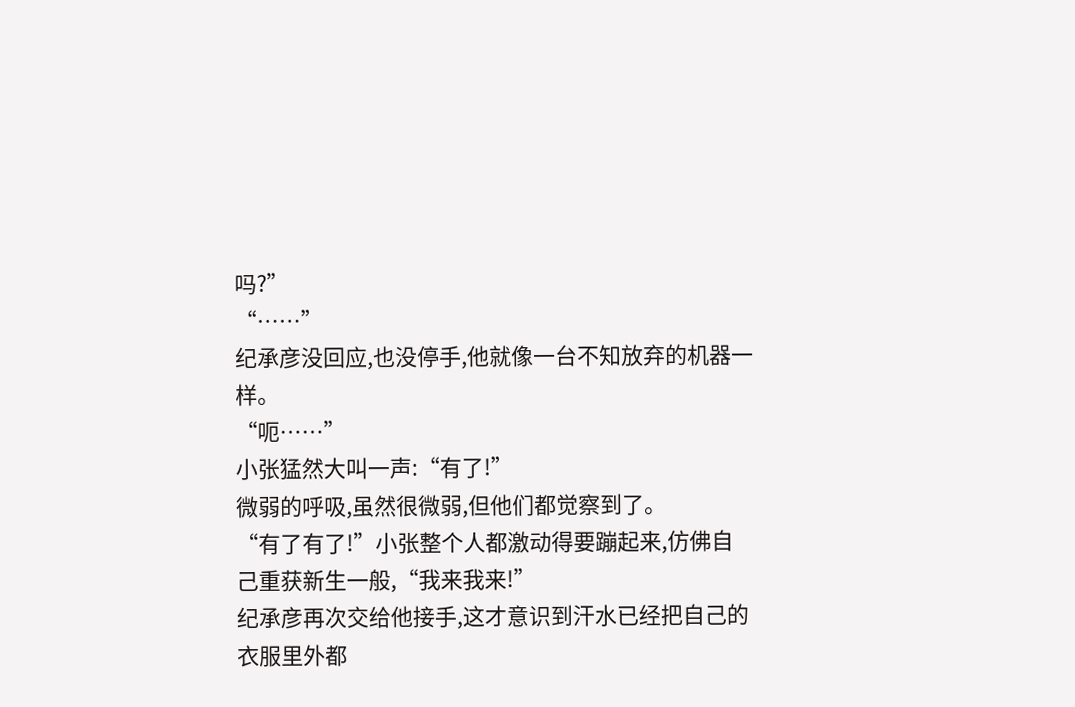吗?”
“……”
纪承彦没回应,也没停手,他就像一台不知放弃的机器一样。
“呃……”
小张猛然大叫一声:“有了!”
微弱的呼吸,虽然很微弱,但他们都觉察到了。
“有了有了!”小张整个人都激动得要蹦起来,仿佛自己重获新生一般,“我来我来!”
纪承彦再次交给他接手,这才意识到汗水已经把自己的衣服里外都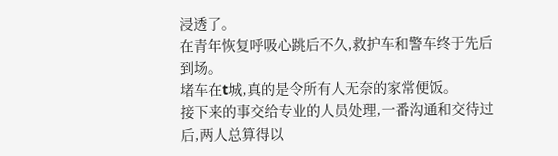浸透了。
在青年恢复呼吸心跳后不久,救护车和警车终于先后到场。
堵车在t城,真的是令所有人无奈的家常便饭。
接下来的事交给专业的人员处理,一番沟通和交待过后,两人总算得以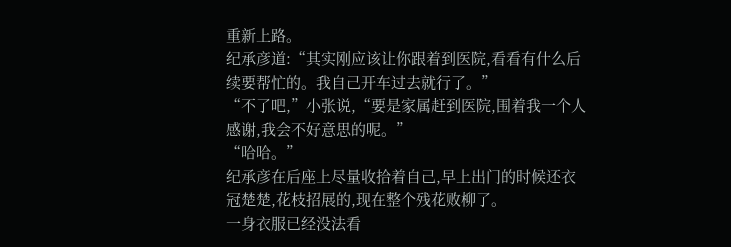重新上路。
纪承彦道:“其实刚应该让你跟着到医院,看看有什么后续要帮忙的。我自己开车过去就行了。”
“不了吧,”小张说,“要是家属赶到医院,围着我一个人感谢,我会不好意思的呢。”
“哈哈。”
纪承彦在后座上尽量收拾着自己,早上出门的时候还衣冠楚楚,花枝招展的,现在整个残花败柳了。
一身衣服已经没法看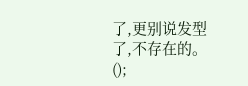了,更别说发型了,不存在的。();